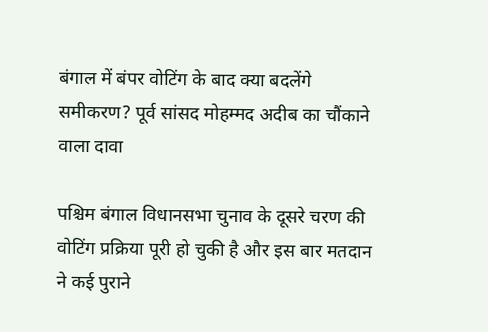बंगाल में बंपर वोटिंग के बाद क्या बदलेंगे समीकरण? पूर्व सांसद मोहम्मद अदीब का चौंकाने वाला दावा

पश्चिम बंगाल विधानसभा चुनाव के दूसरे चरण की वोटिंग प्रक्रिया पूरी हो चुकी है और इस बार मतदान ने कई पुराने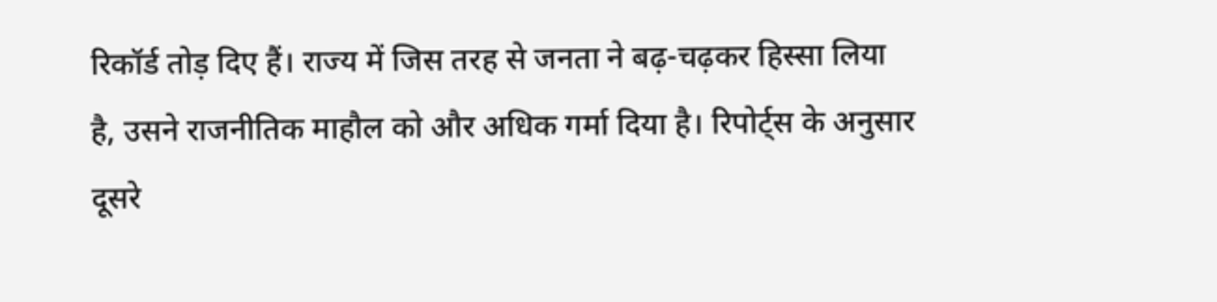रिकॉर्ड तोड़ दिए हैं। राज्य में जिस तरह से जनता ने बढ़-चढ़कर हिस्सा लिया है, उसने राजनीतिक माहौल को और अधिक गर्मा दिया है। रिपोर्ट्स के अनुसार दूसरे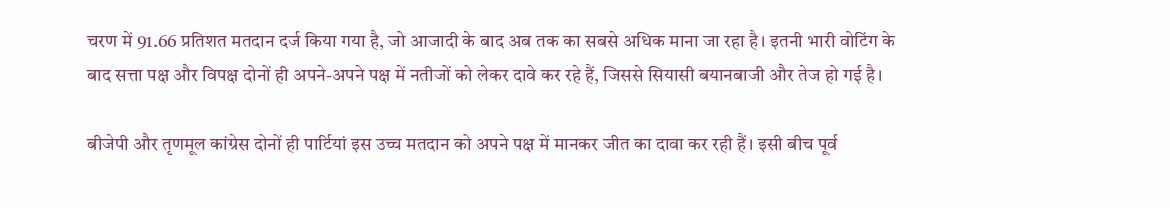चरण में 91.66 प्रतिशत मतदान दर्ज किया गया है, जो आजादी के बाद अब तक का सबसे अधिक माना जा रहा है। इतनी भारी वोटिंग के बाद सत्ता पक्ष और विपक्ष दोनों ही अपने-अपने पक्ष में नतीजों को लेकर दावे कर रहे हैं, जिससे सियासी बयानबाजी और तेज हो गई है।

बीजेपी और तृणमूल कांग्रेस दोनों ही पार्टियां इस उच्च मतदान को अपने पक्ष में मानकर जीत का दावा कर रही हैं। इसी बीच पूर्व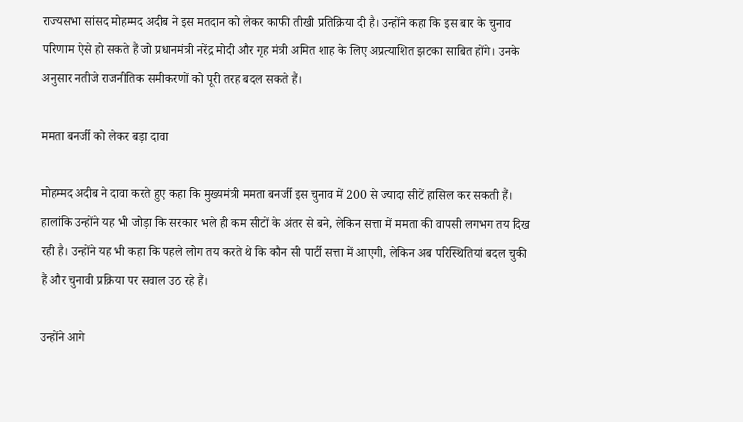राज्यसभा सांसद मोहम्मद अदीब ने इस मतदान को लेकर काफी तीखी प्रतिक्रिया दी है। उन्होंने कहा कि इस बार के चुनाव परिणाम ऐसे हो सकते हैं जो प्रधानमंत्री नरेंद्र मोदी और गृह मंत्री अमित शाह के लिए अप्रत्याशित झटका साबित होंगे। उनके अनुसार नतीजे राजनीतिक समीकरणों को पूरी तरह बदल सकते हैं।

ममता बनर्जी को लेकर बड़ा दावा

मोहम्मद अदीब ने दावा करते हुए कहा कि मुख्यमंत्री ममता बनर्जी इस चुनाव में 200 से ज्यादा सीटें हासिल कर सकती हैं। हालांकि उन्होंने यह भी जोड़ा कि सरकार भले ही कम सीटों के अंतर से बने, लेकिन सत्ता में ममता की वापसी लगभग तय दिख रही है। उन्होंने यह भी कहा कि पहले लोग तय करते थे कि कौन सी पार्टी सत्ता में आएगी, लेकिन अब परिस्थितियां बदल चुकी हैं और चुनावी प्रक्रिया पर सवाल उठ रहे हैं।

उन्होंने आगे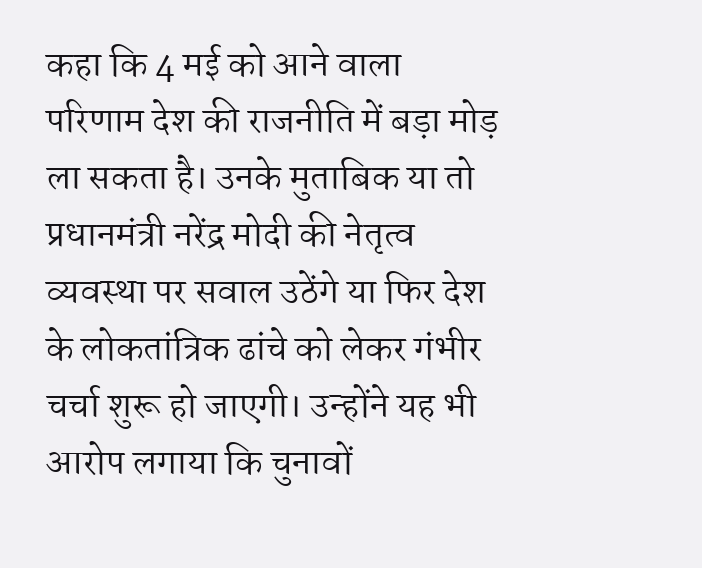कहा कि 4 मई को आने वाला परिणाम देश की राजनीति में बड़ा मोड़ ला सकता है। उनके मुताबिक या तो प्रधानमंत्री नरेंद्र मोदी की नेतृत्व व्यवस्था पर सवाल उठेंगे या फिर देश के लोकतांत्रिक ढांचे को लेकर गंभीर चर्चा शुरू हो जाएगी। उन्होंने यह भी आरोप लगाया कि चुनावों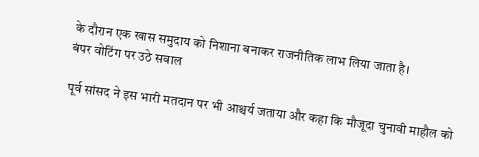के दौरान एक खास समुदाय को निशाना बनाकर राजनीतिक लाभ लिया जाता है।
बंपर वोटिंग पर उठे सवाल

पूर्व सांसद ने इस भारी मतदान पर भी आश्चर्य जताया और कहा कि मौजूदा चुनावी माहौल को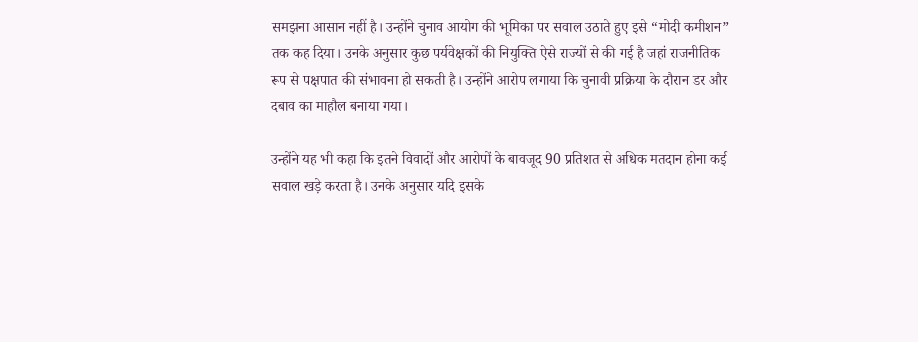समझना आसान नहीं है। उन्होंने चुनाव आयोग की भूमिका पर सवाल उठाते हुए इसे “मोदी कमीशन” तक कह दिया। उनके अनुसार कुछ पर्यवेक्षकों की नियुक्ति ऐसे राज्यों से की गई है जहां राजनीतिक रूप से पक्षपात की संभावना हो सकती है। उन्होंने आरोप लगाया कि चुनावी प्रक्रिया के दौरान डर और दबाव का माहौल बनाया गया।

उन्होंने यह भी कहा कि इतने विवादों और आरोपों के बावजूद 90 प्रतिशत से अधिक मतदान होना कई सवाल खड़े करता है। उनके अनुसार यदि इसके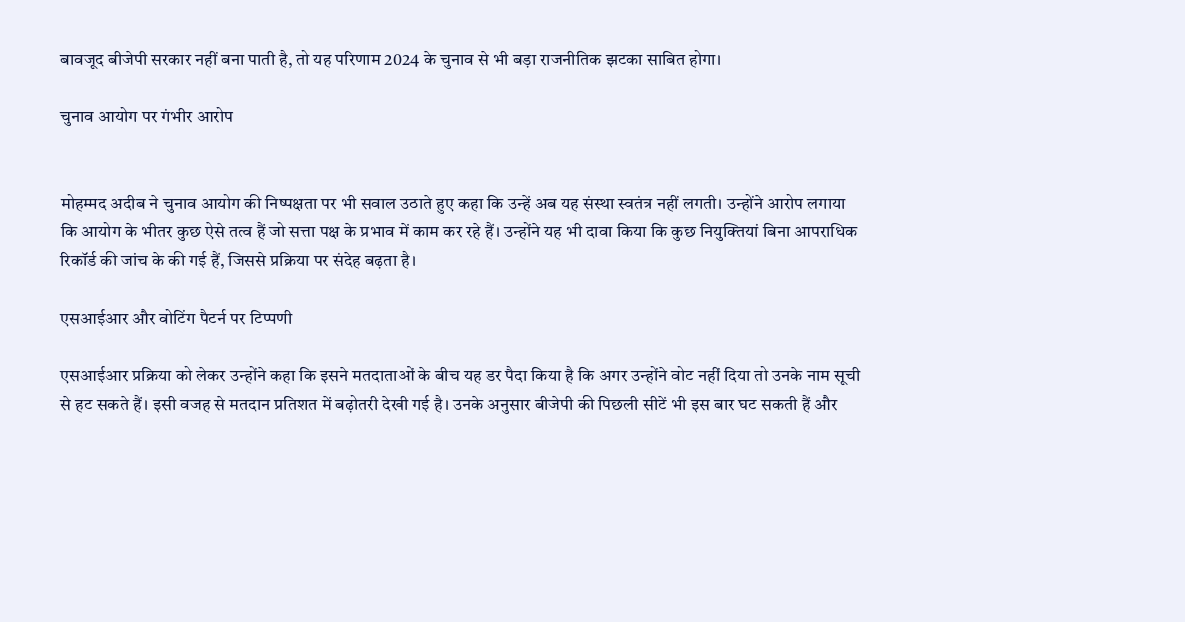बावजूद बीजेपी सरकार नहीं बना पाती है, तो यह परिणाम 2024 के चुनाव से भी बड़ा राजनीतिक झटका साबित होगा।

चुनाव आयोग पर गंभीर आरोप


मोहम्मद अदीब ने चुनाव आयोग की निष्पक्षता पर भी सवाल उठाते हुए कहा कि उन्हें अब यह संस्था स्वतंत्र नहीं लगती। उन्होंने आरोप लगाया कि आयोग के भीतर कुछ ऐसे तत्व हैं जो सत्ता पक्ष के प्रभाव में काम कर रहे हैं। उन्होंने यह भी दावा किया कि कुछ नियुक्तियां बिना आपराधिक रिकॉर्ड की जांच के की गई हैं, जिससे प्रक्रिया पर संदेह बढ़ता है।

एसआईआर और वोटिंग पैटर्न पर टिप्पणी

एसआईआर प्रक्रिया को लेकर उन्होंने कहा कि इसने मतदाताओं के बीच यह डर पैदा किया है कि अगर उन्होंने वोट नहीं दिया तो उनके नाम सूची से हट सकते हैं। इसी वजह से मतदान प्रतिशत में बढ़ोतरी देखी गई है। उनके अनुसार बीजेपी की पिछली सीटें भी इस बार घट सकती हैं और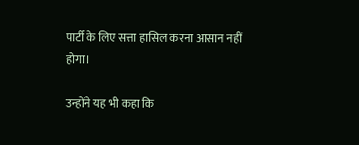पार्टी के लिए सत्ता हासिल करना आसान नहीं होगा।

उन्होंने यह भी कहा कि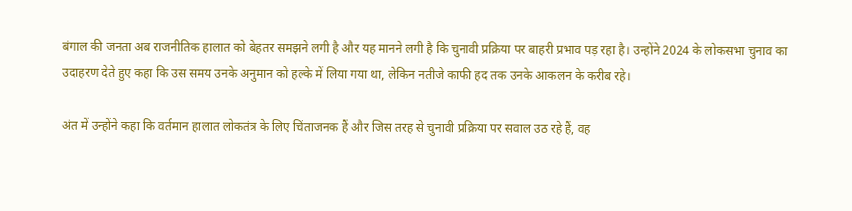बंगाल की जनता अब राजनीतिक हालात को बेहतर समझने लगी है और यह मानने लगी है कि चुनावी प्रक्रिया पर बाहरी प्रभाव पड़ रहा है। उन्होंने 2024 के लोकसभा चुनाव का उदाहरण देते हुए कहा कि उस समय उनके अनुमान को हल्के में लिया गया था, लेकिन नतीजे काफी हद तक उनके आकलन के करीब रहे।

अंत में उन्होंने कहा कि वर्तमान हालात लोकतंत्र के लिए चिंताजनक हैं और जिस तरह से चुनावी प्रक्रिया पर सवाल उठ रहे हैं, वह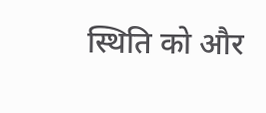स्थिति को और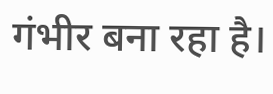गंभीर बना रहा है।